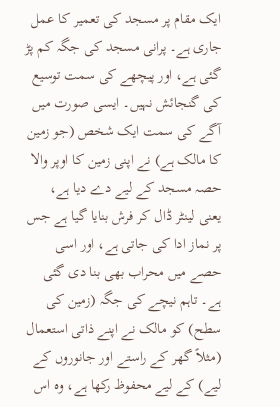ایک مقام پر مسجد کی تعمیر کا عمل جاری ہے۔ پرانی مسجد کی جگہ کم پڑ گئی ہے، اور پیچھے کی سمت توسیع کی گنجائش نہیں۔ ایسی صورت میں آگے کی سمت ایک شخص (جو زمین کا مالک ہے) نے اپنی زمین کا اوپر والا حصہ مسجد کے لیے دے دیا ہے، یعنی لینٹر ڈال کر فرش بنایا گیا ہے جس پر نماز ادا کی جاتی ہے، اور اسی حصے میں محراب بھی بنا دی گئی ہے۔ تاہم نیچے کی جگہ (زمین کی سطح) کو مالک نے اپنے ذاتی استعمال (مثلاً گھر کے راستے اور جانوروں کے لیے) کے لیے محفوظ رکھا ہے، وہ اس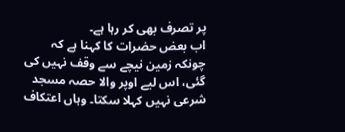پر تصرف بھی کر رہا ہے۔
اب بعض حضرات کا کہنا ہے کہ چونکہ زمین نیچے سے وقف نہیں کی گئی، اس لیے اوپر والا حصہ مسجد شرعی نہیں کہلا سکتا۔ وہاں اعتکاف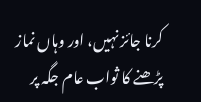کرنا جائز نہیں، اور وہاں نماز پڑھنے کا ثواب عام جگہ پر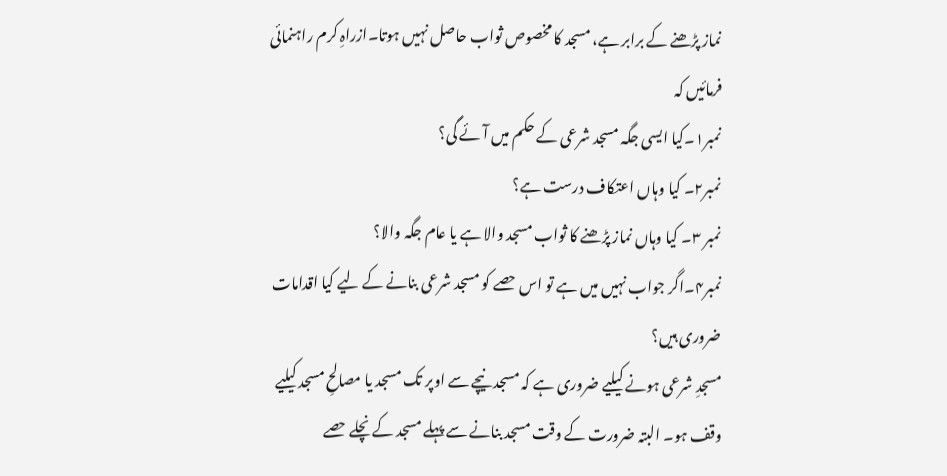نماز پڑھنے کے برابر ہے، مسجد کا مخصوص ثواب حاصل نہیں ہوتا۔ازراہِ کرم راہنمائی فرمائیں کہ
نمبر۱۔کیا ایسی جگہ مسجد شرعی کے حکم میں آئے گی؟
نمبر۲۔ کیا وہاں اعتکاف درست ہے؟
نمبر ۳۔ کیا وہاں نماز پڑھنے کا ثواب مسجد والا ہے یا عام جگہ والا؟
نمبر۴۔اگر جواب نہیں میں ہے تو اس حصے کو مسجد شرعی بنانے کے لیے کیا اقدامات ضروری ہیں؟
مسجدِ شرعی ہونے کیلیے ضروری ہے کہ مسجد نیچے سے اوپر تک مسجد یا مصالحِ مسجد کیلیے وقف ہو۔ البتہ ضرورت کے وقت مسجد بنانے سے پہلے مسجد کے نچلے حصے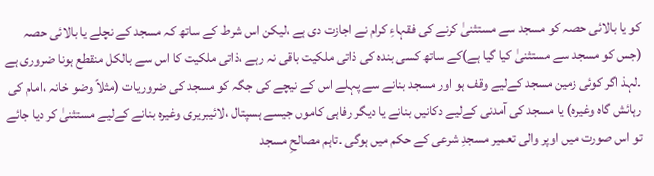کو یا بالائی حصہ کو مسجد سے مستثنیٰ کرنے کی فقہاءِ کرام نے اجازت دی ہے ،لیکن اس شرط کے ساتھ کہ مسجد کے نچلے یا بالائی حصہ (جس کو مسجد سے مستثنیٰ کیا گیا ہے)کے ساتھ کسی بندہ کی ذاتی ملکیت باقی نہ رہے ،ذاتی ملکیت کا اس سے بالکل منقطع ہونا ضروری ہے ۔لہذ اگر کوئی زمین مسجد کےلیے وقف ہو اور مسجد بنانے سے پہلے اس کے نیچے کی جگہ کو مسجد کی ضروریات (مثلاً وضو خانہ ،امام کی رہائش گاہ وغیرہ) یا مسجد کی آمدنی کےلیے دکانیں بنانے یا دیگر رفاہی کاموں جیسے ہسپتال ،لائیبریری وغیرہ بنانے کےلیے مستثنیٰ کر دیا جائے تو اس صورت میں اوپر والی تعمیر مسجدِ شرعی کے حکم میں ہوگی ۔تاہم مصالحِ مسجد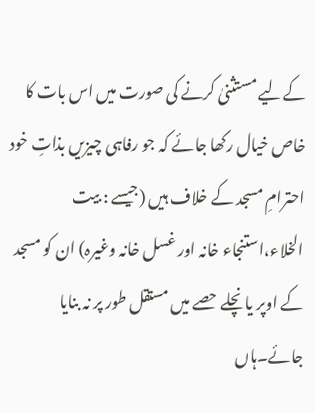کےلیے مستثنیٰ کرنے کی صورت میں اس بات کا خاص خیال رکھا جائے کہ جو رفاہی چیزیں بذاتِ خود احترامِ مسجد کے خلاف ہیں (جیسے : بیت الخلاء،استنجاء خانہ اور غسل خانہ وغیرہ) ان کو مسجد کے اوپر یا نچلے حصے میں مستقل طور پر نہ بنایا جائے۔ہاں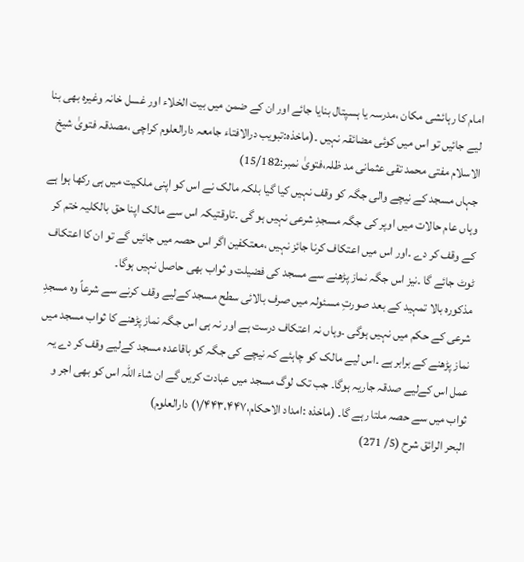امام کا رہائشی مکان ،مدرسہ یا ہسپتال بنایا جائے اور ان کے ضمن میں بیت الخلاء اور غسل خانہ وغیرہ بھی بنا لیے جائیں تو اس میں کوئی مضائقہ نہیں ۔(ماخذہ:تبویب درالافتاء جامعہ دارالعلوم کراچی ،مصدقہ فتویٰ شیخ الاسلام مفتی محمد تقی عثمانی مد ظلہ،فتویٰ نمبر:15/182)
جہاں مسجد کے نیچے والی جگہ کو وقف نہیں کیا گیا بلکہ مالک نے اس کو اپنی ملکیت میں ہی رکھا ہوا ہے وہاں عام حالات میں اوپر کی جگہ مسجدِ شرعی نہیں ہو گی ۔تاوقتیکہ اس سے مالک اپنا حق بالکلیہ ختم کر کے وقف کر دے ۔اور اس میں اعتکاف کرنا جائز نہیں ،معتکفین اگر اس حصہ میں جائیں گے تو ان کا اعتکاف ٹوٹ جائے گا ۔نیز اس جگہ نماز پڑھنے سے مسجد کی فضیلت و ثواب بھی حاصل نہیں ہوگا۔
مذکورہ بالا تمہید کے بعد صورتِ مسئولہ میں صرف بالائی سطح مسجد کےلیے وقف کرنے سے شرعاً وہ مسجدِ شرعی کے حکم میں نہیں ہوگی ۔وہاں نہ اعتکاف درست ہے اور نہ ہی اس جگہ نماز پڑھنے کا ثواب مسجد میں نماز پڑھنے کے برابر ہے ۔اس لیے مالک کو چاہئے کہ نیچے کی جگہ کو باقاعدہ مسجد کےلیے وقف کر دے یہ عمل اس کےلیے صدقہ جاریہ ہوگا۔ جب تک لوگ مسجد میں عبادت کریں گے ان شاء اللہ اس کو بھی اجر و ثواب میں سے حصہ ملتا رہے گا۔ (ماخذہ :امداد الاحکام،۱/۴۴۳،۴۴۷) دارالعلوم)
البحر الرائق شرح (5/ 271)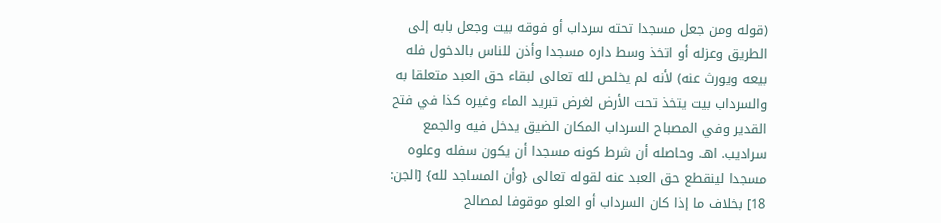(قوله ومن جعل مسجدا تحته سرداب أو فوقه بيت وجعل بابه إلى الطريق وعزله أو اتخذ وسط داره مسجدا وأذن للناس بالدخول فله بيعه ويورث عنه) لأنه لم يخلص لله تعالى لبقاء حق العبد متعلقا به والسرداب بيت يتخذ تحت الأرض لغرض تبريد الماء وغيره كذا في فتح القدير وفي المصباح السرداب المكان الضيق يدخل فيه والجمع سراديب. اهـ. وحاصله أن شرط كونه مسجدا أن يكون سفله وعلوه مسجدا لينقطع حق العبد عنه لقوله تعالى {وأن المساجد لله} [الجن: 18] بخلاف ما إذا كان السرداب أو العلو موقوفا لمصالح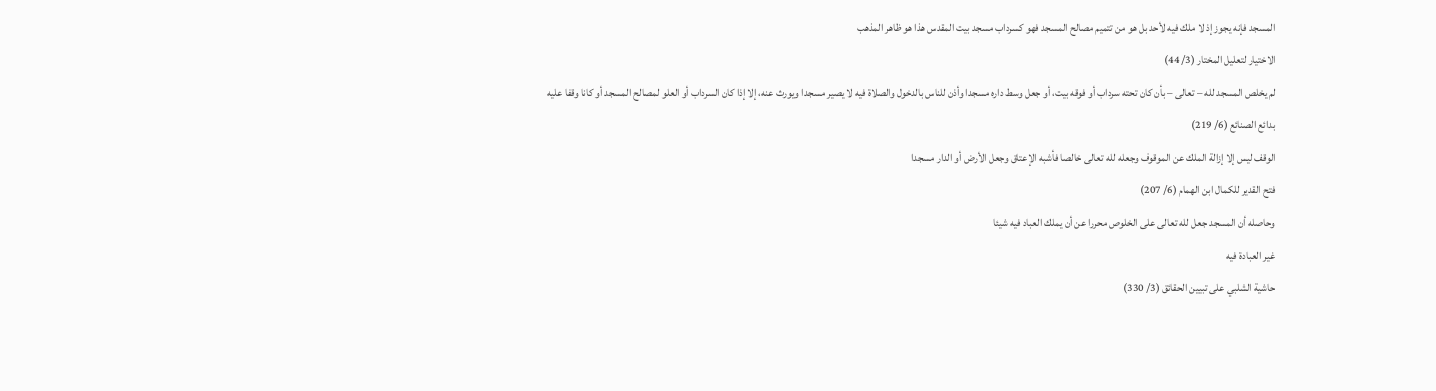المسجد فإنه يجوز إذ لا ملك فيه لأحد بل هو من تتميم مصالح المسجد فهو كسرداب مسجد بيت المقدس هذا هو ظاهر المذهب
الاختيار لتعليل المختار (3/ 44)
لم يخلص المسجد لله – تعالى – بأن كان تحته سرداب أو فوقه بيت، أو جعل وسط داره مسجدا وأذن للناس بالدخول والصلاة فيه لا يصير مسجدا ويورث عنه، إلا إذا كان السرداب أو العلو لمصالح المسجد أو كانا وقفا عليه
بدائع الصنائع (6/ 219)
الوقف ليس إلا إزالة الملك عن الموقوف وجعله لله تعالى خالصا فأشبه الإعتاق وجعل الأرض أو الدار مسجدا
فتح القدير للكمال ابن الهمام (6/ 207)
وحاصله أن المسجد جعل لله تعالى على الخلوص محررا عن أن يملك العباد فيه شيئا
غير العبادة فيه
حاشية الشلبي على تبيين الحقائق (3/ 330)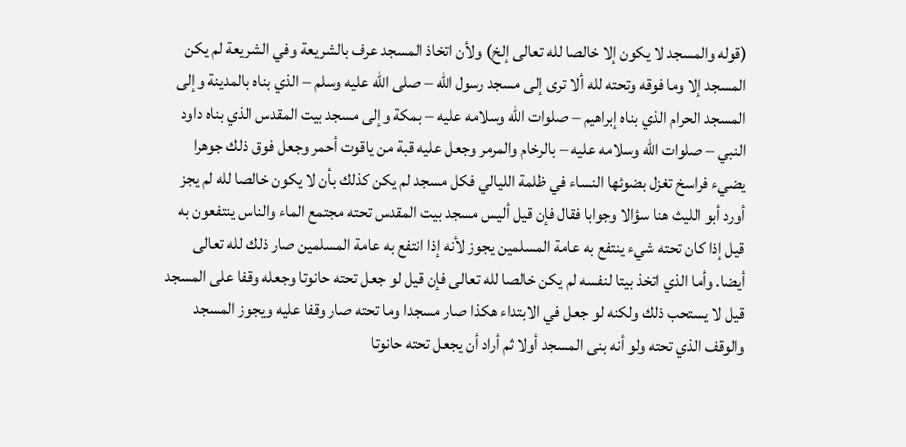(قوله والمسجد لا يكون إلا خالصا لله تعالى إلخ) ولأن اتخاذ المسجد عرف بالشريعة وفي الشريعة لم يكن المسجد إلا وما فوقه وتحته لله ألا ترى إلى مسجد رسول الله – صلى الله عليه وسلم – الذي بناه بالمدينة وإلى المسجد الحرام الذي بناه إبراهيم – صلوات الله وسلامه عليه – بمكة وإلى مسجد بيت المقدس الذي بناه داود النبي – صلوات الله وسلامه عليه – بالرخام والمرمر وجعل عليه قبة من ياقوت أحمر وجعل فوق ذلك جوهرا يضيء فراسخ تغزل بضوئها النساء في ظلمة الليالي فكل مسجد لم يكن كذلك بأن لا يكون خالصا لله لم يجز أورد أبو الليث هنا سؤالا وجوابا فقال فإن قيل أليس مسجد بيت المقدس تحته مجتمع الماء والناس ينتفعون به قيل إذا كان تحته شيء ينتفع به عامة المسلمين يجوز لأنه إذا انتفع به عامة المسلمين صار ذلك لله تعالى أيضا. وأما الذي اتخذ بيتا لنفسه لم يكن خالصا لله تعالى فإن قيل لو جعل تحته حانوتا وجعله وقفا على المسجد قيل لا يستحب ذلك ولكنه لو جعل في الابتداء هكذا صار مسجدا وما تحته صار وقفا عليه ويجوز المسجد والوقف الذي تحته ولو أنه بنى المسجد أولا ثم أراد أن يجعل تحته حانوتا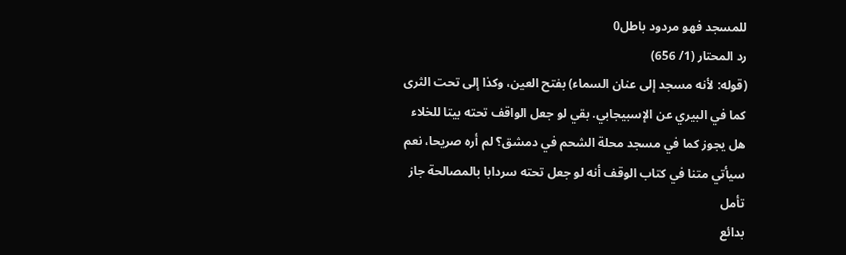للمسجد فهو مردود باطل0
رد المحتار (1/ 656)
(قوله: لأنه مسجد إلى عنان السماء) بفتح العين، وكذا إلى تحت الثرى كما في البيري عن الإسبيجابي. بقي لو جعل الواقف تحته بيتا للخلاء هل يجوز كما في مسجد محلة الشحم في دمشق؟ لم أره صريحا، نعم سيأتي متنا في كتاب الوقف أنه لو جعل تحته سردابا بالمصالحة جاز تأمل
بدائع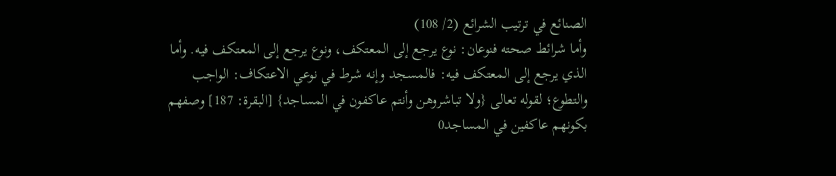الصنائع في ترتيب الشرائع (2/ 108)
وأما شرائط صحته فنوعان: نوع يرجع إلى المعتكف، ونوع يرجع إلى المعتكف فيه. وأما الذي يرجع إلى المعتكف فيه: فالمسجد وإنه شرط في نوعي الاعتكاف: الواجب والتطوع؛ لقوله تعالى {ولا تباشروهن وأنتم عاكفون في المساجد} [البقرة: 187] وصفهم بكونهم عاكفين في المساجد0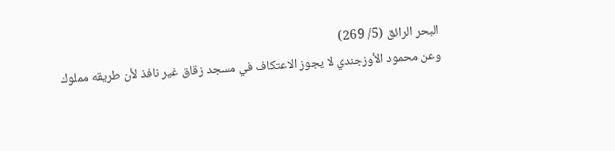البحر الرائق (5/ 269)
وعن محمود الأوزجندي لا يجوز الاعتكاف في مسجد زقاق غير نافذ لأن طريقه مملوك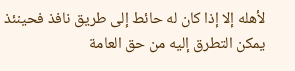لأهله إلا إذا كان له حائط إلى طريق نافذ فحينئذ يمكن التطرق إليه من حق العامة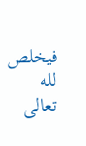فيخلص لله تعالى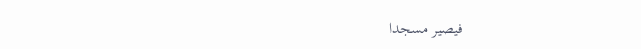فيصير مسجدا